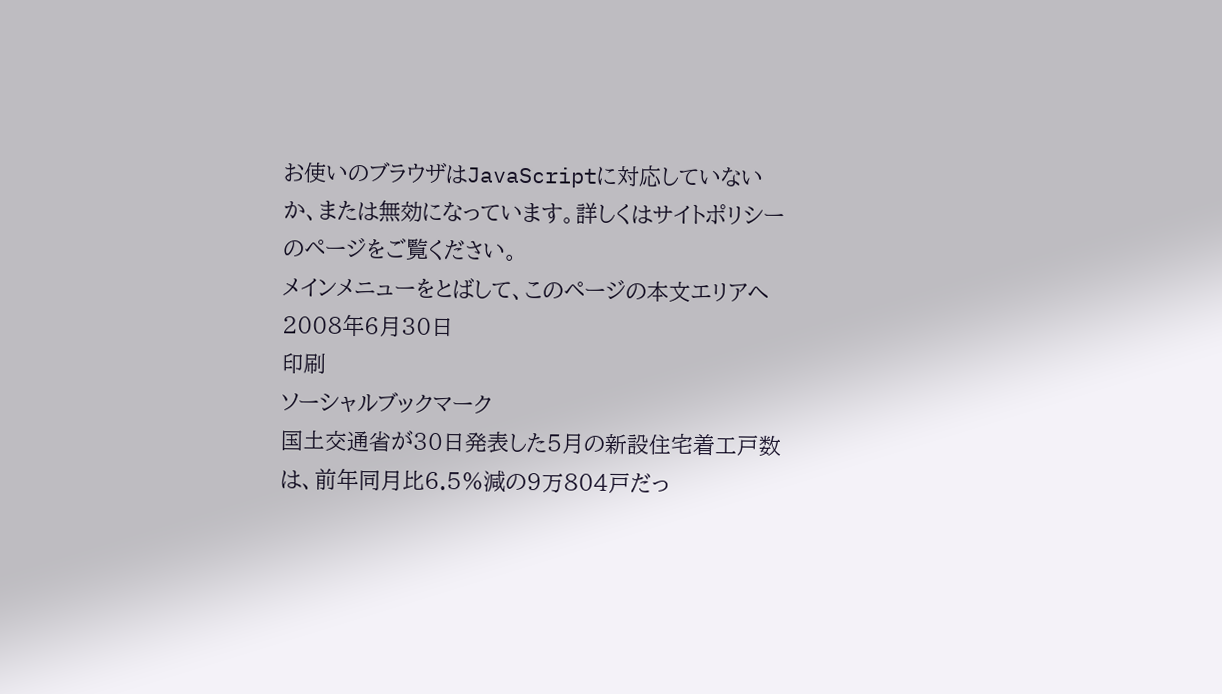お使いのブラウザはJavaScriptに対応していないか、または無効になっています。詳しくはサイトポリシーのページをご覧ください。
メインメニューをとばして、このページの本文エリアへ
2008年6月30日
印刷
ソーシャルブックマーク
国土交通省が30日発表した5月の新設住宅着工戸数は、前年同月比6.5%減の9万804戸だっ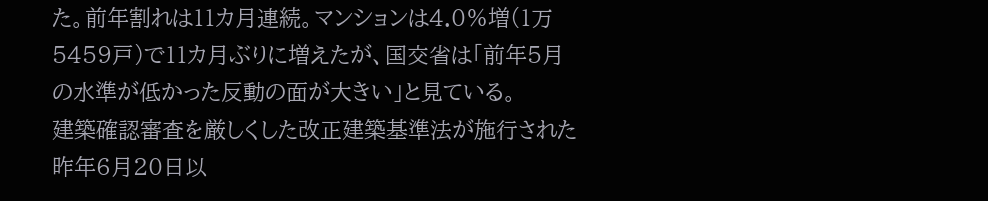た。前年割れは11カ月連続。マンションは4.0%増(1万5459戸)で11カ月ぶりに増えたが、国交省は「前年5月の水準が低かった反動の面が大きい」と見ている。
建築確認審査を厳しくした改正建築基準法が施行された昨年6月20日以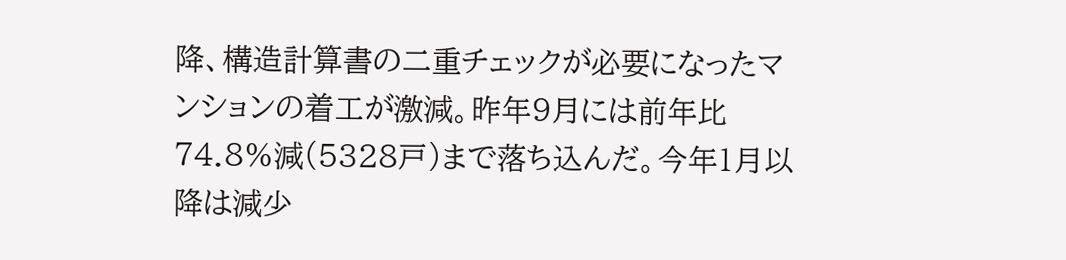降、構造計算書の二重チェックが必要になったマンションの着工が激減。昨年9月には前年比74.8%減(5328戸)まで落ち込んだ。今年1月以降は減少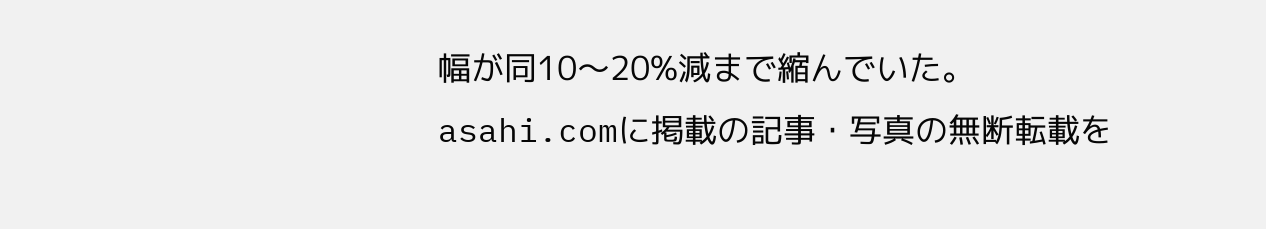幅が同10〜20%減まで縮んでいた。
asahi.comに掲載の記事・写真の無断転載を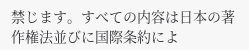禁じます。すべての内容は日本の著作権法並びに国際条約によ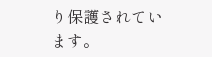り保護されています。